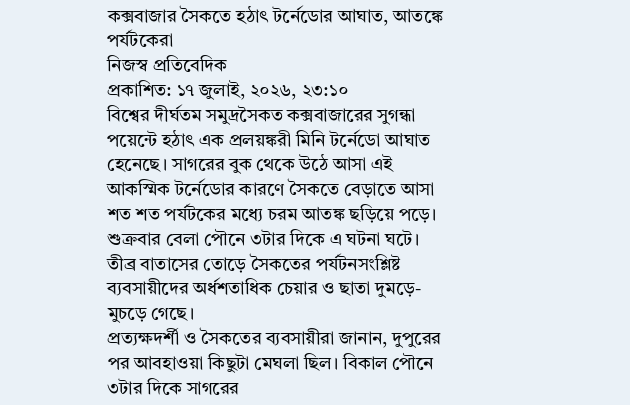কক্সবাজার সৈকতে হঠাৎ টর্নেডোর আঘাত, আতঙ্কে পর্যটকেরা
নিজস্ব প্রতিবেদিক
প্রকাশিত: ১৭ জুলাই, ২০২৬, ২৩:১০
বিশ্বের দীর্ঘতম সমুদ্রসৈকত কক্সবাজারের সুগন্ধা পয়েন্টে হঠাৎ এক প্রলয়ঙ্করী মিনি টর্নেডো আঘাত হেনেছে। সাগরের বুক থেকে উঠে আসা এই আকস্মিক টর্নেডোর কারণে সৈকতে বেড়াতে আসা শত শত পর্যটকের মধ্যে চরম আতঙ্ক ছড়িয়ে পড়ে।
শুক্রবার বেলা পৌনে ৩টার দিকে এ ঘটনা ঘটে। তীব্র বাতাসের তোড়ে সৈকতের পর্যটনসংশ্লিষ্ট ব্যবসায়ীদের অর্ধশতাধিক চেয়ার ও ছাতা দুমড়ে-মুচড়ে গেছে।
প্রত্যক্ষদর্শী ও সৈকতের ব্যবসায়ীরা জানান, দুপুরের পর আবহাওয়া কিছুটা মেঘলা ছিল। বিকাল পৌনে ৩টার দিকে সাগরের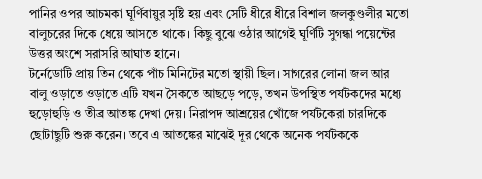পানির ওপর আচমকা ঘূর্ণিবায়ুর সৃষ্টি হয় এবং সেটি ধীরে ধীরে বিশাল জলকুণ্ডলীর মতো বালুচরের দিকে ধেয়ে আসতে থাকে। কিছু বুঝে ওঠার আগেই ঘূর্ণিটি সুগন্ধা পয়েন্টের উত্তর অংশে সরাসরি আঘাত হানে।
টর্নেডোটি প্রায় তিন থেকে পাঁচ মিনিটের মতো স্থায়ী ছিল। সাগরের লোনা জল আর বালু ওড়াতে ওড়াতে এটি যখন সৈকতে আছড়ে পড়ে, তখন উপস্থিত পর্যটকদের মধ্যে হুড়োহুড়ি ও তীব্র আতঙ্ক দেখা দেয়। নিরাপদ আশ্রয়ের খোঁজে পর্যটকেরা চারদিকে ছোটাছুটি শুরু করেন। তবে এ আতঙ্কের মাঝেই দূর থেকে অনেক পর্যটককে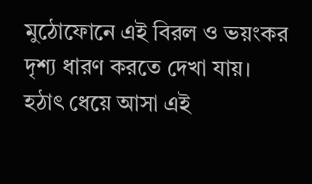মুঠোফোনে এই বিরল ও ভয়ংকর দৃশ্য ধারণ করতে দেখা যায়।
হঠাৎ ধেয়ে আসা এই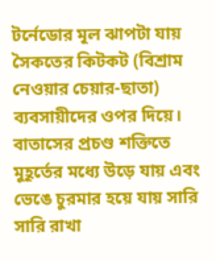টর্নেডোর মূল ঝাপটা যায় সৈকতের কিটকট (বিশ্রাম নেওয়ার চেয়ার-ছাতা) ব্যবসায়ীদের ওপর দিয়ে। বাতাসের প্রচণ্ড শক্তিতে মুহূর্তের মধ্যে উড়ে যায় এবং ভেঙে চুরমার হয়ে যায় সারি সারি রাখা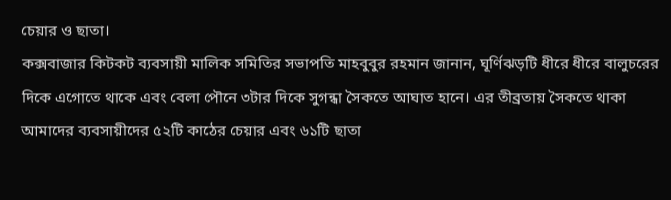চেয়ার ও ছাতা।
কক্সবাজার কিটকট ব্যবসায়ী মালিক সমিতির সভাপতি মাহবুবুর রহমান জানান, ঘূর্ণিঝড়টি ধীরে ধীরে বালুচরের দিকে এগোতে থাকে এবং বেলা পৌনে ৩টার দিকে সুগন্ধা সৈকতে আঘাত হানে। এর তীব্রতায় সৈকতে থাকা আমাদের ব্যবসায়ীদের ৫২টি কাঠের চেয়ার এবং ৬১টি ছাতা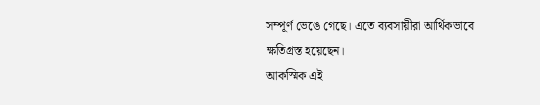সম্পূর্ণ ভেঙে গেছে। এতে ব্যবসায়ীরা আর্থিকভাবে ক্ষতিগ্রস্ত হয়েছেন।
আকস্মিক এই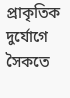প্রাকৃতিক দুর্যোগে সৈকতে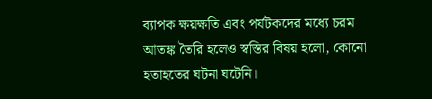ব্যাপক ক্ষয়ক্ষতি এবং পর্যটকদের মধ্যে চরম আতঙ্ক তৈরি হলেও স্বস্তির বিষয় হলো, কোনো হতাহতের ঘটনা ঘটেনি।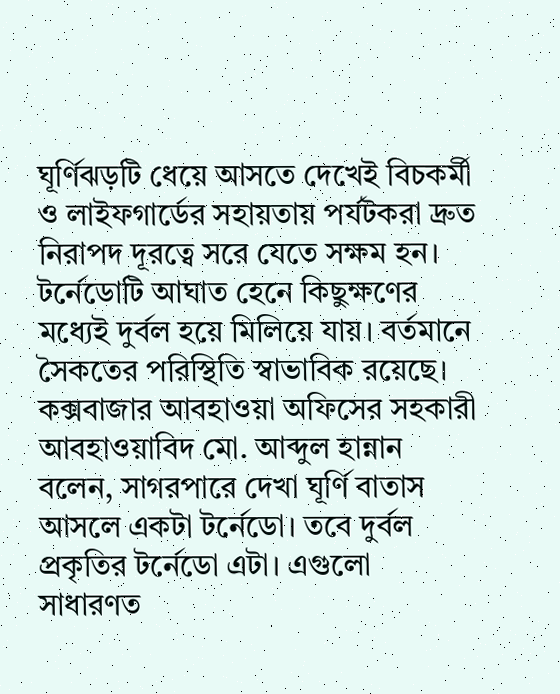ঘূর্ণিঝড়টি ধেয়ে আসতে দেখেই বিচকর্মী ও লাইফগার্ডের সহায়তায় পর্যটকরা দ্রুত নিরাপদ দূরত্বে সরে যেতে সক্ষম হন। টর্নেডোটি আঘাত হেনে কিছুক্ষণের মধ্যেই দুর্বল হয়ে মিলিয়ে যায়। বর্তমানে সৈকতের পরিস্থিতি স্বাভাবিক রয়েছে।
কক্সবাজার আবহাওয়া অফিসের সহকারী আবহাওয়াবিদ মো. আব্দুল হান্নান বলেন, সাগরপারে দেখা ঘূর্ণি বাতাস আসলে একটা টর্নেডো। তবে দুর্বল প্রকৃতির টর্নেডো এটা। এগুলো সাধারণত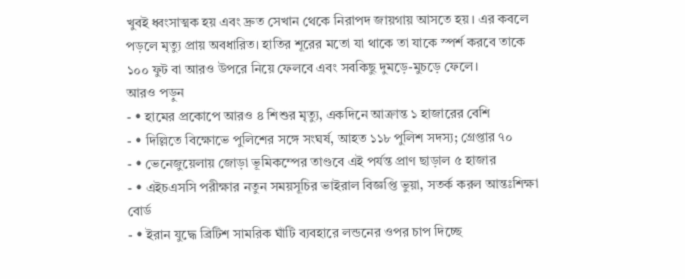খুবই ধ্বংসাত্মক হয় এবং দ্রুত সেখান থেকে নিরাপদ জায়গায় আসতে হয়। এর কবলে পড়লে মৃত্যু প্রায় অবধারিত। হাতির শূরের মতো যা থাকে তা যাকে স্পর্শ করবে তাকে ১০০ ফুট বা আরও উপরে নিয়ে ফেলবে এবং সবকিছু দুমড়ে-মুচড়ে ফেলে।
আরও পড়ুন
- • হামের প্রকোপে আরও ৪ শিশুর মৃত্যু, একদিনে আক্রান্ত ১ হাজারের বেশি
- • দিল্লিতে বিক্ষোভে পুলিশের সঙ্গে সংঘর্ষ, আহত ১১৮ পুলিশ সদস্য; গ্রেপ্তার ৭০
- • ভেনেজুয়েলায় জোড়া ভূমিকম্পের তাণ্ডবে এই পর্যন্ত প্রাণ ছাড়াল ৫ হাজার
- • এইচএসসি পরীক্ষার নতুন সময়সূচির ভাইরাল বিজ্ঞপ্তি ভুয়া, সতর্ক করল আন্তঃশিক্ষা বোর্ড
- • ইরান যুদ্ধে ব্রিটিশ সামরিক ঘাঁটি ব্যবহারে লন্ডনের ওপর চাপ দিচ্ছে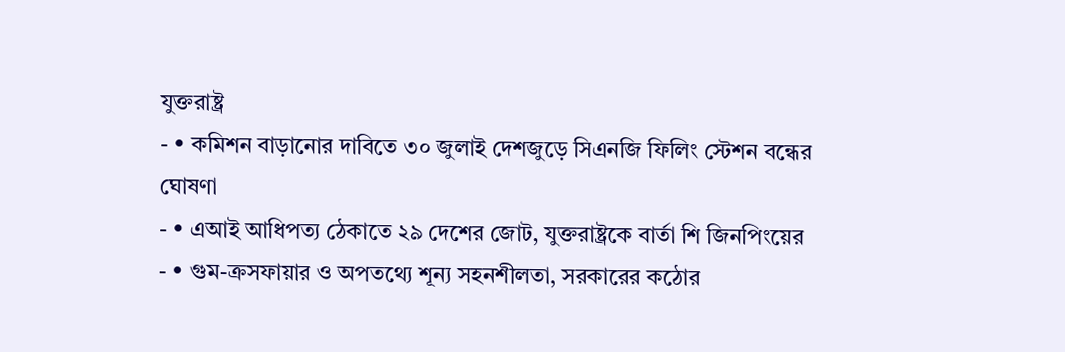যুক্তরাষ্ট্র
- • কমিশন বাড়ানোর দাবিতে ৩০ জুলাই দেশজুড়ে সিএনজি ফিলিং স্টেশন বন্ধের ঘোষণা
- • এআই আধিপত্য ঠেকাতে ২৯ দেশের জোট, যুক্তরাষ্ট্রকে বার্তা শি জিনপিংয়ের
- • গুম-ক্রসফায়ার ও অপতথ্যে শূন্য সহনশীলতা, সরকারের কঠোর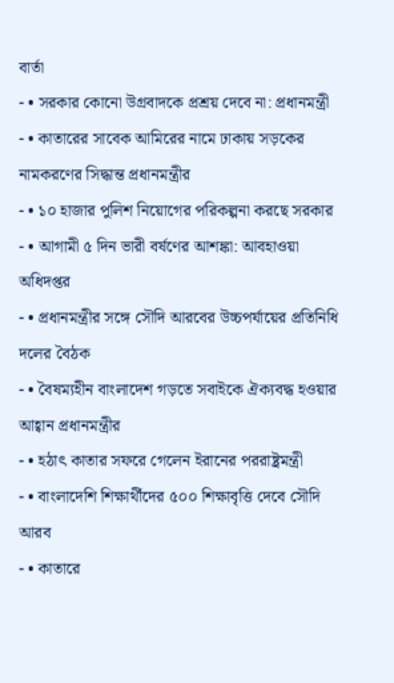বার্তা
- • সরকার কোনো উগ্রবাদকে প্রশ্রয় দেবে না: প্রধানমন্ত্রী
- • কাতারের সাবেক আমিরের নামে ঢাকায় সড়কের নামকরণের সিদ্ধান্ত প্রধানমন্ত্রীর
- • ১০ হাজার পুলিশ নিয়োগের পরিকল্পনা করছে সরকার
- • আগামী ৫ দিন ভারী বর্ষণের আশঙ্কা: আবহাওয়া অধিদপ্তর
- • প্রধানমন্ত্রীর সঙ্গে সৌদি আরবের উচ্চপর্যায়ের প্রতিনিধি দলের বৈঠক
- • বৈষম্যহীন বাংলাদেশ গড়তে সবাইকে ঐক্যবদ্ধ হওয়ার আহ্বান প্রধানমন্ত্রীর
- • হঠাৎ কাতার সফরে গেলেন ইরানের পররাষ্ট্রমন্ত্রী
- • বাংলাদেশি শিক্ষার্থীদের ৫০০ শিক্ষাবৃত্তি দেবে সৌদি আরব
- • কাতারে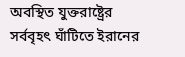অবস্থিত যুক্তরাষ্ট্রের সর্ববৃহৎ ঘাঁটিতে ইরানের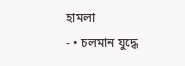হামলা
- • চলমান যুদ্ধে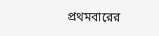প্রথমবারের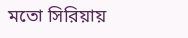মতো সিরিয়ায়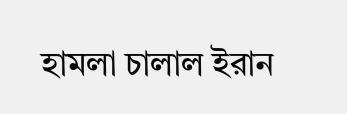হামলা চালাল ইরান